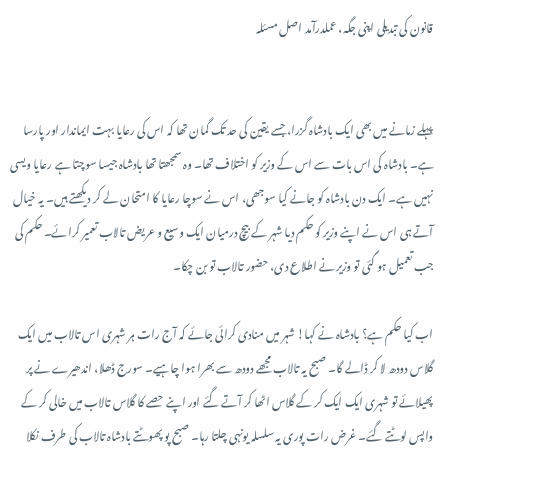قانون کی تبدیلی اپنی جگہ، عملدرآمد اصل مسئلہ


پہلے زمانے میں بھی ایک بادشاہ گزرا، جسے یقین کی حد تک گمان تھا کہ اس کی رعایا بہت ایماندار اور پارسا ہے۔ بادشاہ کی اس بات سے اس کے وزیر کو اختلاف تھا۔ وہ سمجھتا تھا بادشاہ جیسا سوچتا ہے رعایا ویسی نہیں ہے۔ ایک دن بادشاہ کو جانے کیا سوجھی، اس نے سوچا رعایا کا امتحان لے کر دیکھتے ہیں۔ یہ خیال آتے ہی اس نے اپنے وزیر کو حکم دیا شہر کے بیچ درمیان ایک وسیع و عریض تالاب تعمیر کرائے۔ حکم کی جب تعمیل ہو گئی تو وزیر نے اطلاع دی، حضور تالاب تو بن چکا۔

اب کیا حکم ہے؟ بادشاہ نے کہا! شہر میں منادی کرائی جائے کہ آج رات ہر شہری اس تالاب میں ایک گلاس دودھ لا کر ڈالے گا۔ صبح یہ تالاب مجھے دودھ سے بھرا ہوا چاہیے۔ سورج ڈھلا، اندھیرے نے پر پھیلائے تو شہری ایک ایک کر کے گلاس اٹھا کر آتے گئے اور اپنے حصے کا گلاس تالاب میں خالی کر کے واپس لوٹتے گئے۔ غرض رات پوری یہ سلسلہ یونہی چلتا رہا۔ صبح پو پھوٹتے بادشاہ تالاب کی طرف نکلا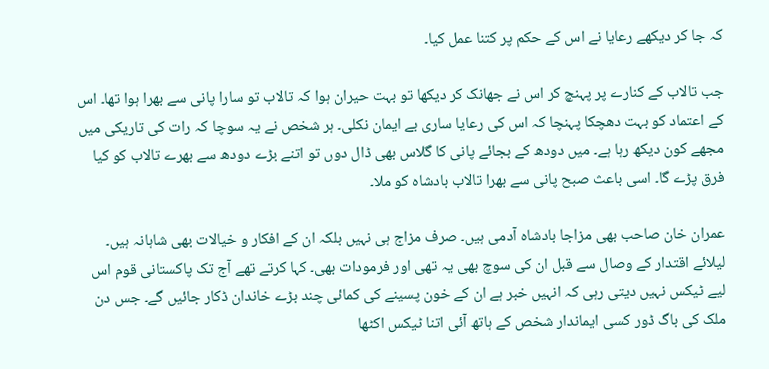کہ جا کر دیکھے رعایا نے اس کے حکم پر کتنا عمل کیا۔

جب تالاب کے کنارے پر پہنچ کر اس نے جھانک کر دیکھا تو بہت حیران ہوا کہ تالاب تو سارا پانی سے بھرا ہوا تھا۔ اس کے اعتماد کو بہت دھچکا پہنچا کہ اس کی رعایا ساری بے ایمان نکلی۔ ہر شخص نے یہ سوچا کہ رات کی تاریکی میں مجھے کون دیکھ رہا ہے۔ میں دودھ کے بجائے پانی کا گلاس بھی ڈال دوں تو اتنے بڑے دودھ سے بھرے تالاب کو کیا فرق پڑے گا۔ اسی باعث صبح پانی سے بھرا تالاب بادشاہ کو ملا۔

عمران خان صاحب بھی مزاجا بادشاہ آدمی ہیں۔ صرف مزاج ہی نہیں بلکہ ان کے افکار و خیالات بھی شاہانہ ہیں۔ لیلائے اقتدار کے وصال سے قبل ان کی سوچ بھی یہ تھی اور فرمودات بھی۔ کہا کرتے تھے آج تک پاکستانی قوم اس لیے ٹیکس نہیں دیتی رہی کہ انہیں خبر ہے ان کے خون پسینے کی کمائی چند بڑے خاندان ڈکار جائیں گے۔ جس دن ملک کی باگ ڈور کسی ایماندار شخص کے ہاتھ آئی اتنا ٹیکس اکٹھا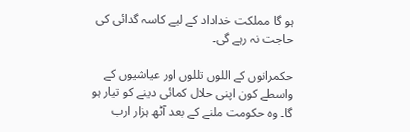ہو گا مملکت خداداد کے لیے کاسہ گدائی کی حاجت نہ رہے گی۔

حکمرانوں کے اللوں تللوں اور عیاشیوں کے واسطے کون اپنی حلال کمائی دینے کو تیار ہو گا۔ وہ حکومت ملنے کے بعد آٹھ ہزار ارب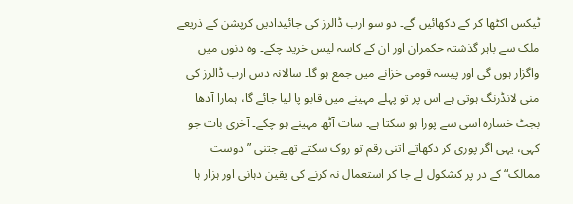ٹیکس اکٹھا کر کے دکھائیں گے۔ دو سو ارب ڈالرز کی جائیدادیں کرپشن کے ذریعے ملک سے باہر گذشتہ حکمران اور ان کے کاسہ لیس خرید چکے۔ وہ دنوں میں واگزار ہوں گی اور پیسہ قومی خزانے میں جمع ہو گا۔ سالانہ دس ارب ڈالرز کی منی لانڈرنگ ہوتی ہے اس پر تو پہلے مہینے میں قابو پا لیا جائے گا، ہمارا آدھا بجٹ خسارہ اسی سے پورا ہو سکتا ہے۔ سات آٹھ مہینے ہو چکے۔ آخری بات جو کہی، یہی اگر پوری کر دکھاتے اتنی رقم تو روک سکتے تھے جتنی ”دوست ممالک“ کے در پر کشکول لے جا کر استعمال نہ کرنے کی یقین دہانی اور ہزار ہا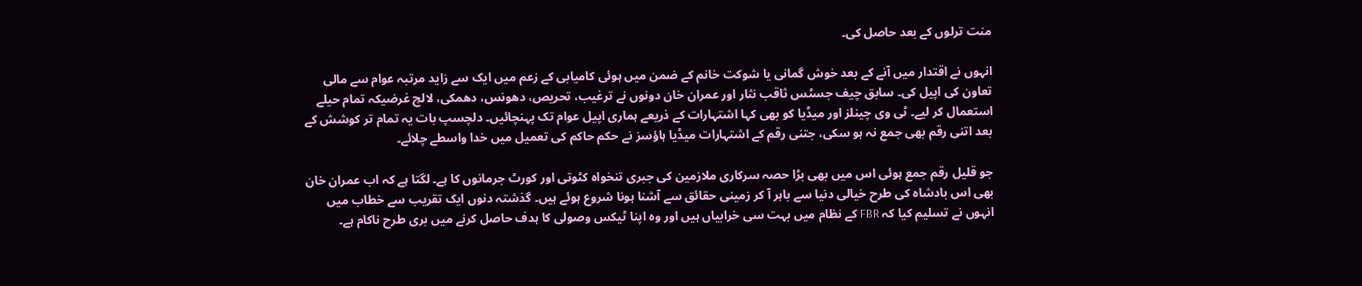منت ترلوں کے بعد حاصل کی۔

انہوں نے اقتدار میں آنے کے بعد خوش گمانی یا شوکت خانم کے ضمن میں ہوئی کامیابی کے زعم میں ایک سے زاید مرتبہ عوام سے مالی تعاون کی اپیل کی۔ سابق چیف جسٹس ثاقب نثار اور عمران خان دونوں نے ترغیب، تحریص، دھونس، دھمکی، لالچ غرضیکہ تمام حیلے استعمال کر لیے۔ ٹی وی چینلز اور میڈیا کو بھی کہا اشتہارات کے ذریعے ہماری اپیل عوام تک پہنچائیں۔ دلچسپ بات یہ تمام تر کوشش کے بعد اتنی رقم بھی جمع نہ ہو سکی، جتنی رقم کے اشتہارات میڈیا ہاؤسز نے حکم حاکم کی تعمیل میں خدا واسطے چلائے۔

جو قلیل رقم جمع ہوئی اس میں بھی بڑا حصہ سرکاری ملازمین کی جبری تنخواہ کٹوتی اور کورٹ جرمانوں کا ہے۔ لگتا ہے کہ اب عمران خان بھی اس بادشاہ کی طرح خیالی دنیا سے باہر آ کر زمینی حقائق سے آشنا ہونا شروع ہوئے ہیں۔ گذشتہ دنوں ایک تقریب سے خطاب میں انہوں نے تسلیم کیا کہ FBR کے نظام میں بہت سی خرابیاں ہیں اور وہ اپنا ٹیکس وصولی کا ہدف حاصل کرنے میں بری طرح ناکام ہے۔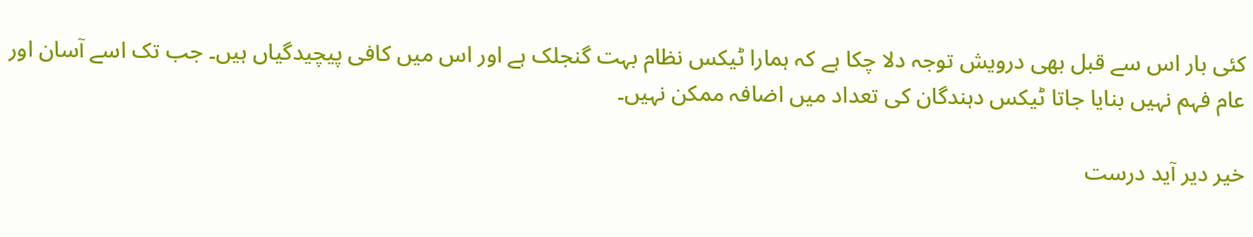کئی بار اس سے قبل بھی درویش توجہ دلا چکا ہے کہ ہمارا ٹیکس نظام بہت گنجلک ہے اور اس میں کافی پیچیدگیاں ہیں۔ جب تک اسے آسان اور عام فہم نہیں بنایا جاتا ٹیکس دہندگان کی تعداد میں اضافہ ممکن نہیں۔

خیر دیر آید درست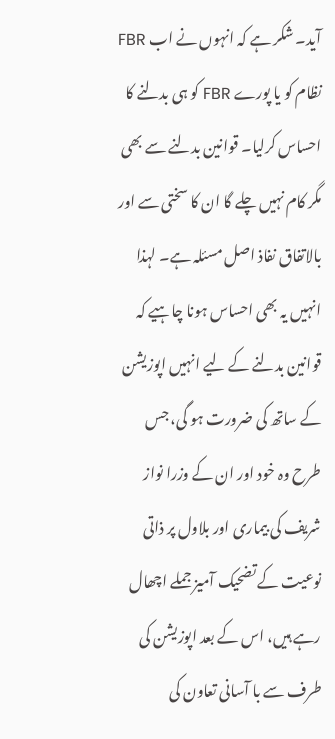آید۔ شکر ہے کہ انہوں نے اب FBR نظام کو یا پورے FBR کو ہی بدلنے کا احساس کرلیا۔ قوانین بدلنے سے بھی مگر کام نہیں چلے گا ان کا سختی سے اور بالاتفاق نفاذ اصل مسئلہ ہے۔ لہذا انہیں یہ بھی احساس ہونا چاہیے کہ قوانین بدلنے کے لیے انہیں اپوزیشن کے ساتھ کی ضرورت ہو گی، جس طرح وہ خود اور ان کے وزرا نواز شریف کی بیماری اور بلاول پر ذاتی نوعیت کے تضحیک آمیز جملے اچھال رہے ہیں، اس کے بعد اپوزیشن کی طرف سے با آسانی تعاون کی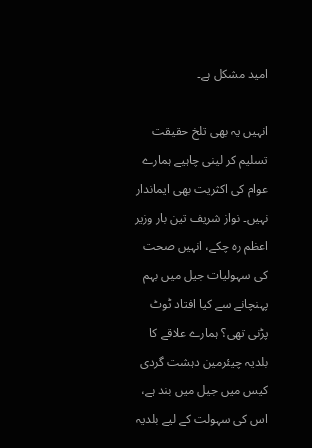امید مشکل ہے۔

انہیں یہ بھی تلخ حقیقت تسلیم کر لینی چاہیے ہمارے عوام کی اکثریت بھی ایماندار نہیں۔ نواز شریف تین بار وزیر اعظم رہ چکے، انہیں صحت کی سہولیات جیل میں بہم پہنچانے سے کیا افتاد ٹوٹ پڑنی تھی؟ ہمارے علاقے کا بلدیہ چیئرمین دہشت گردی کیس میں جیل میں بند ہے، اس کی سہولت کے لیے بلدیہ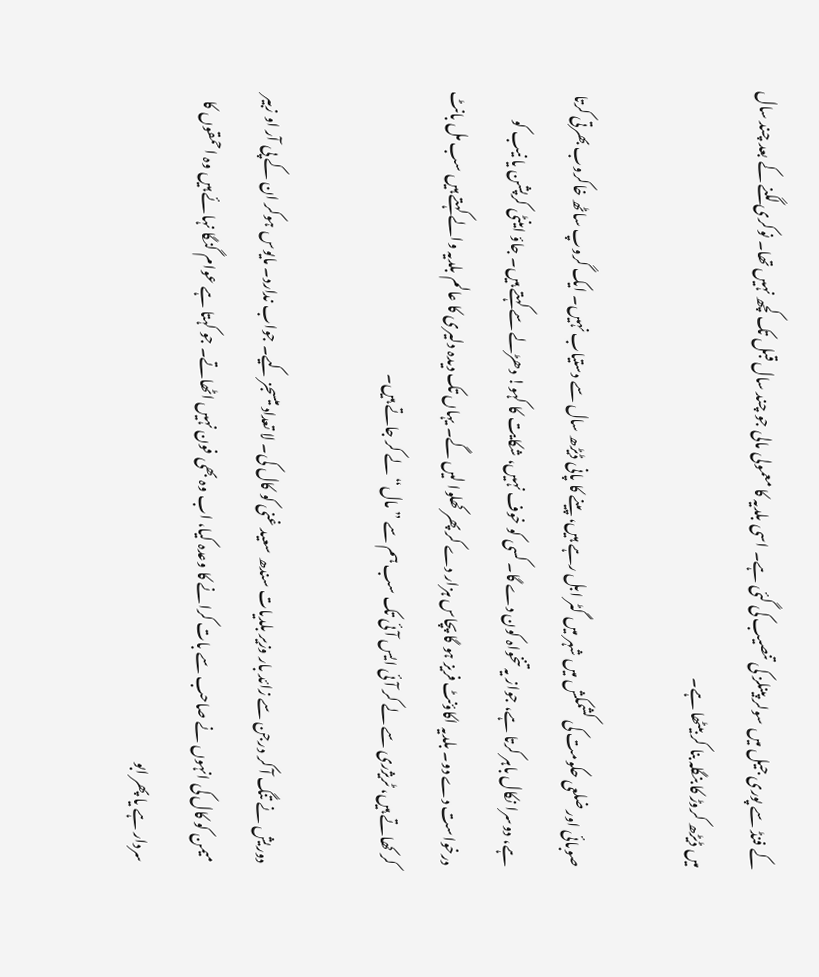کے فنڈ سے پوری جیل میں سولر پینلز کی تنصیب کی گئی ہے۔ اسی بلدیہ کا معمولی مالی جو چند سال قبل تک کچھ نہیں تھا۔ نوکری لگنے کے بعد چند سال میں ڈیڑھ کروڑ کا بنگلہ بنا کر بیٹھا ہے۔

صوبائی اور ضلعی حکومت کی کشمکش میں شہر میں گٹر ابل رہے ہیں، پینے کا پانی ڈیڑھ سال سے دستیاب نہیں۔ ایک گروپ ساٹھ خاکروب بھرتی کرتا ہے، دوسرا نکال باہر کرتا ہے، جواز یہ تنخواہ کون دے گا۔ کسی کو خوف نہیں، شکایت کا کہو! دھڑلے سے کہتے ہیں۔ جاؤ اینٹی کرپشن یا نیب کو درخواست دے دو۔ بلدیہ اکاؤنٹ فریز ہو گا پچاس ہزار دے کر پھر کھلوا لیں گے۔ یہاں تک دیدہ دلیری کا عالم بلدیہ والے کہتے ہیں سب مل بانٹ کر کھاتے ہیں، ٹریژری سے لے کر آئی ایس آئی تک سب ہم سے ”مال“ لے کر جاتے ہیں۔

دوریش نے تنگ آ کر درجن سے زائد بار وزیر بلدیات سندھ سعید غنی کو کال کی۔ لا تعداد میسجز کیے۔ جواب ندارد۔ مایوس ہوکر ان کے پی آر او زبیر میمن کو کال کی انہوں نے صاحب سے بات کرانے کا وعدہ کیا، اب وہ بھی فون نہیں اٹھاتے۔ جو کہتا ہے عوام گنگا نہائے ہیں وہ احمقوں کا سردار ہے یا پھر ابو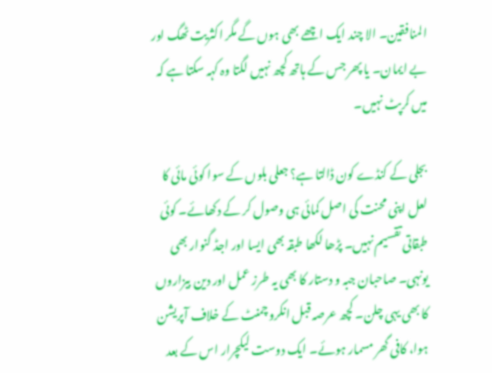المنافقین۔ الا چند ایک اچھے بھی ہوں گے مگر اکثریت ٹھگ اور بے ایمان۔ یا پھر جس کے ہاتھ کچھ نہیں لگتا وہ کہہ سکتا ہے کہ میں کرپٹ نہیں۔

بجلی کے کنڈے کون ڈالتا ہے؟ جعلی بلوں کے سوا کوئی مائی کا لعل اپنی محنت کی اصل کمائی ہی وصول کر کے دکھائے۔ کوئی طبقاتی تقسیم نہیں۔ پڑھا لکھا طبقہ بھی ایسا اور اجڈ گنوار بھی یونہی۔ صاحبان جبہ و دستار کا بھی یہ طرز عمل اور دین بیزاروں کا بھی یہی چلن۔ کچھ عرصہ قبل انکروچمنٹ کے خلاف آپریشن ہوا، کافی گھر مسمار ہوئے۔ ایک دوست لیکچرار اس کے بعد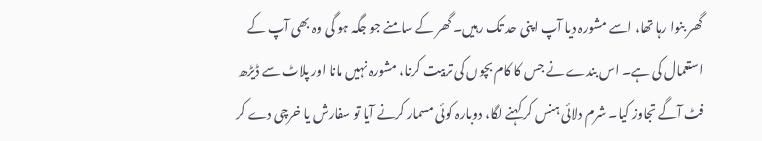گھر بنوا رہا تھا، اسے مشورہ دیا آپ اپنی حد تک رہیں۔ گھر کے سامنے جو جگہ ہو گی وہ بھی آپ کے استعمال کی ہے۔ اس بندے نے جس کا کام بچوں کی تربیت کرنا، مشورہ نہیں مانا اور پلاٹ سے ڈیڑھ فٹ آگے تجاوز کیا۔ شرم دلائی ہنس کر کہنے لگا، دوبارہ کوئی مسمار کرنے آیا تو سفارش یا خرچی دے کر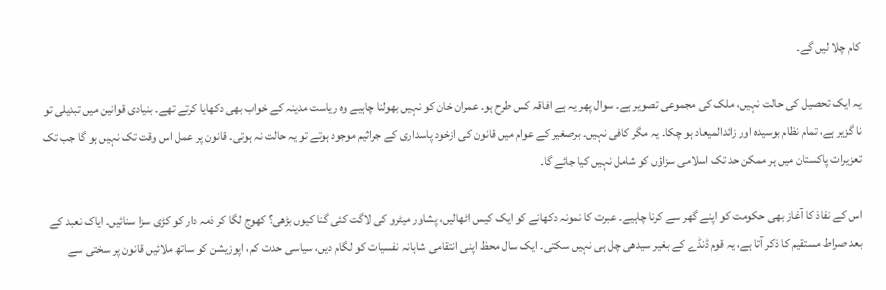کام چلا لیں گے۔

یہ ایک تحصیل کی حالت نہیں، ملک کی مجموعی تصویر ہے۔ سوال پھر یہ ہے افاقہ کس طرح ہو۔ عمران خان کو نہیں بھولنا چاہیے وہ ریاست مدینہ کے خواب بھی دکھایا کرتے تھے۔ بنیادی قوانین میں تبدیلی تو نا گزیر ہے، تمام نظام بوسیدہ اور زائدالمیعاد ہو چکا۔ یہ مگر کافی نہیں۔ برصغیر کے عوام میں قانون کی ازخود پاسداری کے جراثیم موجود ہوتے تو یہ حالت نہ ہوتی۔ قانون پر عمل اس وقت تک نہیں ہو گا جب تک تعزیرات پاکستان میں ہر ممکن حد تک اسلامی سزاؤں کو شامل نہیں کیا جائے گا۔

اس کے نفاذ کا آغاز بھی حکومت کو اپنے گھر سے کرنا چاہیے۔ عبرت کا نمونہ دکھانے کو ایک کیس اٹھالیں، پشاور میٹرو کی لاگت کئی گنا کیوں بڑھی؟ کھوج لگا کر ذمہ دار کو کڑی سزا سنائیں۔ ایاک نعبد کے بعد صراط مستقیم کا ذکر آتا ہے، یہ قوم ڈنڈے کے بغیر سیدھی چل ہی نہیں سکتی۔ ایک سال محظ اپنی انتقامی شاہانہ نفسیات کو لگام دیں، سیاسی حدت کم، اپوزیشن کو ساتھ ملائیں قانون پر سختی سے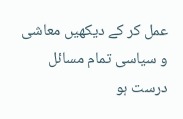عمل کر کے دیکھیں معاشی و سیاسی تمام مسائل درست ہو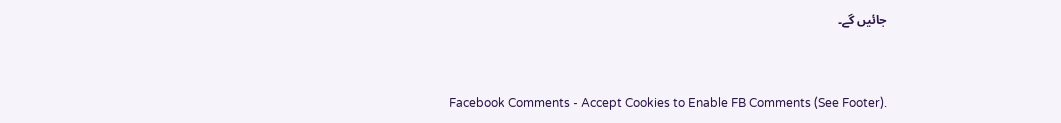جائیں گے۔


Facebook Comments - Accept Cookies to Enable FB Comments (See Footer).